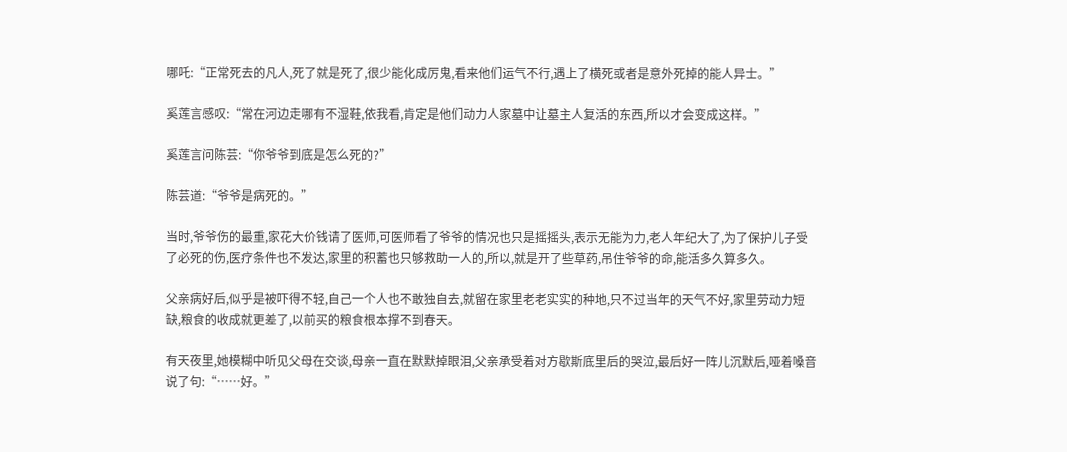哪吒:“正常死去的凡人,死了就是死了,很少能化成厉鬼,看来他们运气不行,遇上了横死或者是意外死掉的能人异士。”

奚莲言感叹:“常在河边走哪有不湿鞋,依我看,肯定是他们动力人家墓中让墓主人复活的东西,所以才会变成这样。”

奚莲言问陈芸:“你爷爷到底是怎么死的?”

陈芸道:“爷爷是病死的。”

当时,爷爷伤的最重,家花大价钱请了医师,可医师看了爷爷的情况也只是摇摇头,表示无能为力,老人年纪大了,为了保护儿子受了必死的伤,医疗条件也不发达,家里的积蓄也只够救助一人的,所以,就是开了些草药,吊住爷爷的命,能活多久算多久。

父亲病好后,似乎是被吓得不轻,自己一个人也不敢独自去,就留在家里老老实实的种地,只不过当年的天气不好,家里劳动力短缺,粮食的收成就更差了,以前买的粮食根本撑不到春天。

有天夜里,她模糊中听见父母在交谈,母亲一直在默默掉眼泪,父亲承受着对方歇斯底里后的哭泣,最后好一阵儿沉默后,哑着嗓音说了句:“……好。”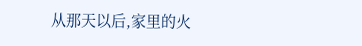从那天以后,家里的火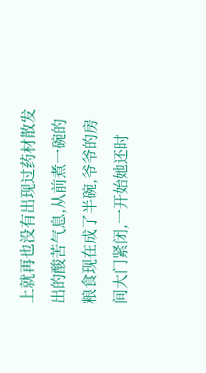上就再也没有出现过药材散发出的酸苦气息,从前煮一碗的粮食现在成了半碗,爷爷的房间大门紧闭,一开始她还时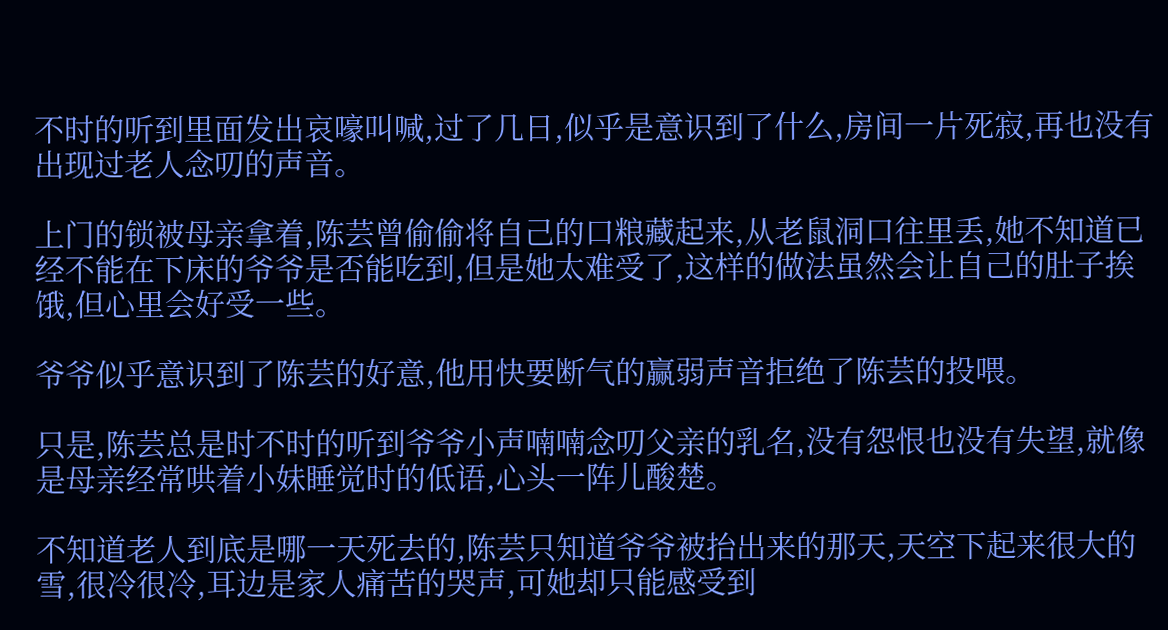不时的听到里面发出哀嚎叫喊,过了几日,似乎是意识到了什么,房间一片死寂,再也没有出现过老人念叨的声音。

上门的锁被母亲拿着,陈芸曾偷偷将自己的口粮藏起来,从老鼠洞口往里丢,她不知道已经不能在下床的爷爷是否能吃到,但是她太难受了,这样的做法虽然会让自己的肚子挨饿,但心里会好受一些。

爷爷似乎意识到了陈芸的好意,他用快要断气的赢弱声音拒绝了陈芸的投喂。

只是,陈芸总是时不时的听到爷爷小声喃喃念叨父亲的乳名,没有怨恨也没有失望,就像是母亲经常哄着小妹睡觉时的低语,心头一阵儿酸楚。

不知道老人到底是哪一天死去的,陈芸只知道爷爷被抬出来的那天,天空下起来很大的雪,很冷很冷,耳边是家人痛苦的哭声,可她却只能感受到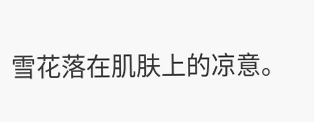雪花落在肌肤上的凉意。